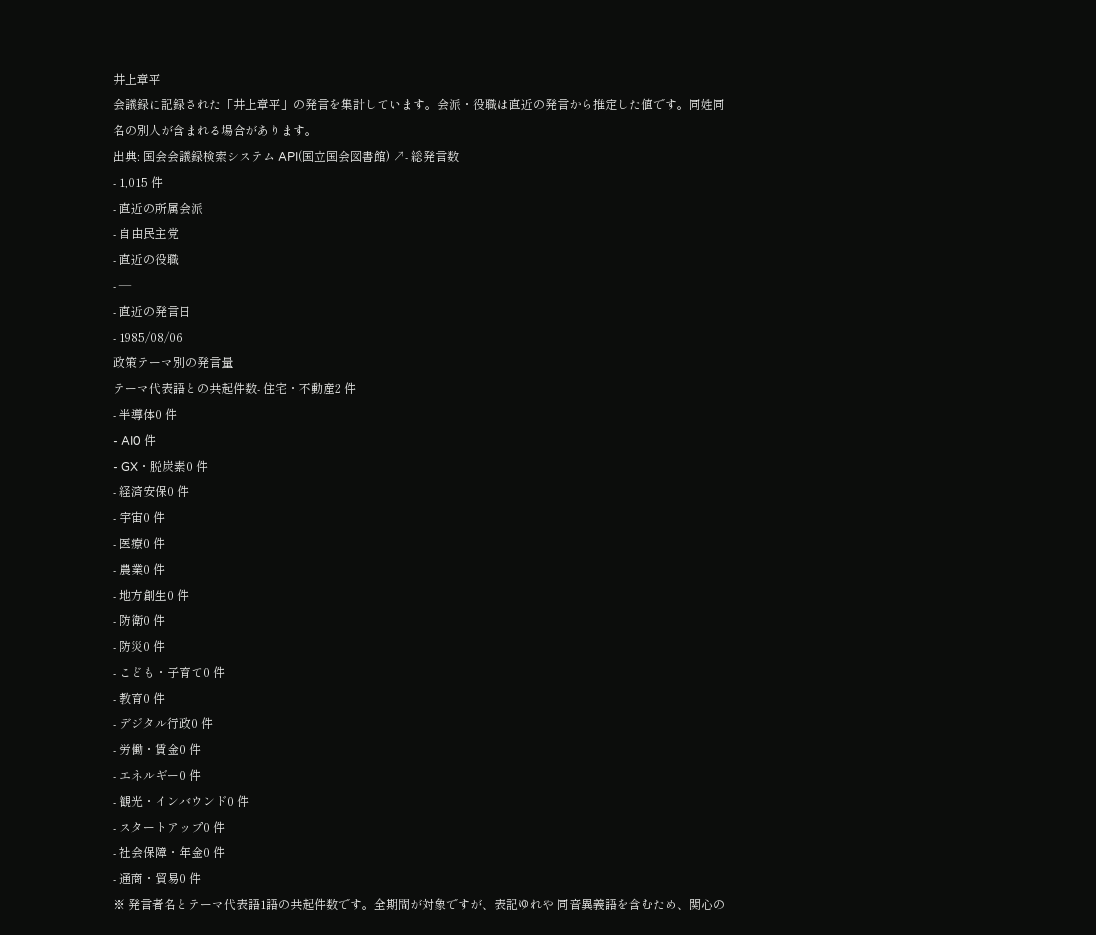井上章平
会議録に記録された「井上章平」の発言を集計しています。会派・役職は直近の発言から推定した値です。同姓同名の別人が含まれる場合があります。
出典: 国会会議録検索システム API(国立国会図書館) ↗- 総発言数
- 1,015 件
- 直近の所属会派
- 自由民主党
- 直近の役職
- —
- 直近の発言日
- 1985/08/06
政策テーマ別の発言量
テーマ代表語との共起件数- 住宅・不動産2 件
- 半導体0 件
- AI0 件
- GX・脱炭素0 件
- 経済安保0 件
- 宇宙0 件
- 医療0 件
- 農業0 件
- 地方創生0 件
- 防衛0 件
- 防災0 件
- こども・子育て0 件
- 教育0 件
- デジタル行政0 件
- 労働・賃金0 件
- エネルギー0 件
- 観光・インバウンド0 件
- スタートアップ0 件
- 社会保障・年金0 件
- 通商・貿易0 件
※ 発言者名とテーマ代表語1語の共起件数です。全期間が対象ですが、表記ゆれや 同音異義語を含むため、関心の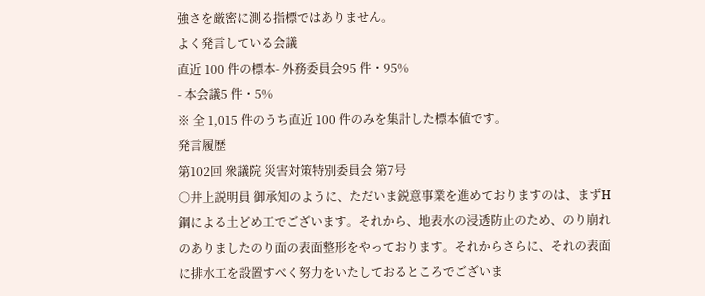強さを厳密に測る指標ではありません。
よく発言している会議
直近 100 件の標本- 外務委員会95 件・95%
- 本会議5 件・5%
※ 全 1,015 件のうち直近 100 件のみを集計した標本値です。
発言履歴
第102回 衆議院 災害対策特別委員会 第7号
○井上説明員 御承知のように、ただいま鋭意事業を進めておりますのは、まずH鋼による土どめ工でございます。それから、地表水の浸透防止のため、のり崩れのありましたのり面の表面整形をやっております。それからさらに、それの表面に排水工を設置すべく努力をいたしておるところでございま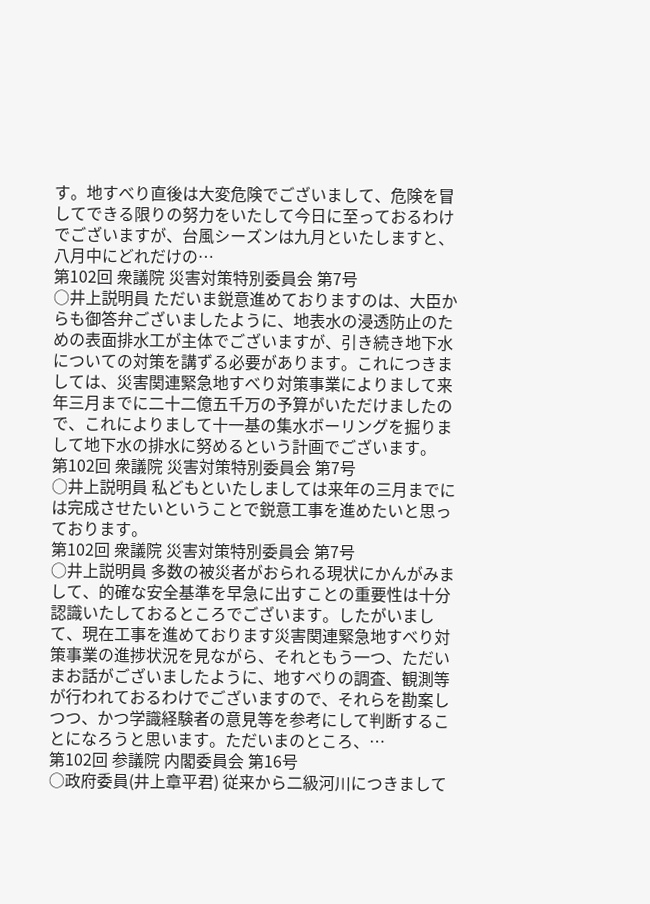す。地すべり直後は大変危険でございまして、危険を冒してできる限りの努力をいたして今日に至っておるわけでございますが、台風シーズンは九月といたしますと、八月中にどれだけの…
第102回 衆議院 災害対策特別委員会 第7号
○井上説明員 ただいま鋭意進めておりますのは、大臣からも御答弁ございましたように、地表水の浸透防止のための表面排水工が主体でございますが、引き続き地下水についての対策を講ずる必要があります。これにつきましては、災害関連緊急地すべり対策事業によりまして来年三月までに二十二億五千万の予算がいただけましたので、これによりまして十一基の集水ボーリングを掘りまして地下水の排水に努めるという計画でございます。
第102回 衆議院 災害対策特別委員会 第7号
○井上説明員 私どもといたしましては来年の三月までには完成させたいということで鋭意工事を進めたいと思っております。
第102回 衆議院 災害対策特別委員会 第7号
○井上説明員 多数の被災者がおられる現状にかんがみまして、的確な安全基準を早急に出すことの重要性は十分認識いたしておるところでございます。したがいまして、現在工事を進めております災害関連緊急地すべり対策事業の進捗状況を見ながら、それともう一つ、ただいまお話がございましたように、地すべりの調査、観測等が行われておるわけでございますので、それらを勘案しつつ、かつ学識経験者の意見等を参考にして判断することになろうと思います。ただいまのところ、…
第102回 参議院 内閣委員会 第16号
○政府委員(井上章平君) 従来から二級河川につきまして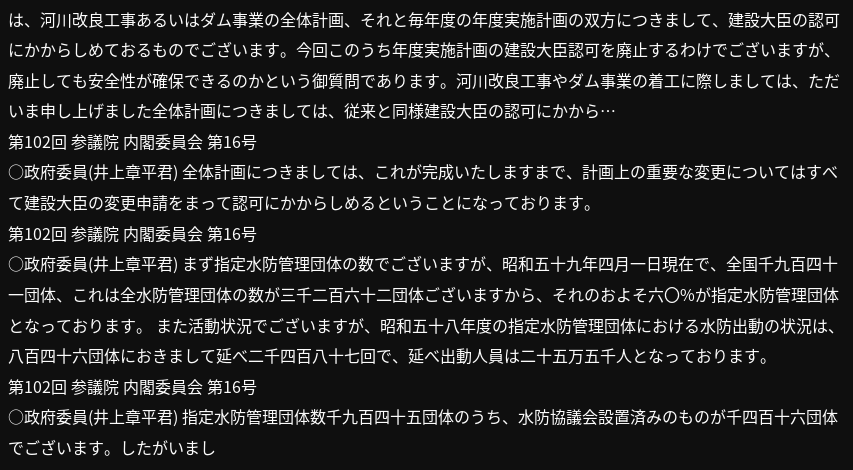は、河川改良工事あるいはダム事業の全体計画、それと毎年度の年度実施計画の双方につきまして、建設大臣の認可にかからしめておるものでございます。今回このうち年度実施計画の建設大臣認可を廃止するわけでございますが、廃止しても安全性が確保できるのかという御質問であります。河川改良工事やダム事業の着工に際しましては、ただいま申し上げました全体計画につきましては、従来と同様建設大臣の認可にかから…
第102回 参議院 内閣委員会 第16号
○政府委員(井上章平君) 全体計画につきましては、これが完成いたしますまで、計画上の重要な変更についてはすべて建設大臣の変更申請をまって認可にかからしめるということになっております。
第102回 参議院 内閣委員会 第16号
○政府委員(井上章平君) まず指定水防管理団体の数でございますが、昭和五十九年四月一日現在で、全国千九百四十一団体、これは全水防管理団体の数が三千二百六十二団体ございますから、それのおよそ六〇%が指定水防管理団体となっております。 また活動状況でございますが、昭和五十八年度の指定水防管理団体における水防出動の状況は、八百四十六団体におきまして延べ二千四百八十七回で、延べ出動人員は二十五万五千人となっております。
第102回 参議院 内閣委員会 第16号
○政府委員(井上章平君) 指定水防管理団体数千九百四十五団体のうち、水防協議会設置済みのものが千四百十六団体でございます。したがいまし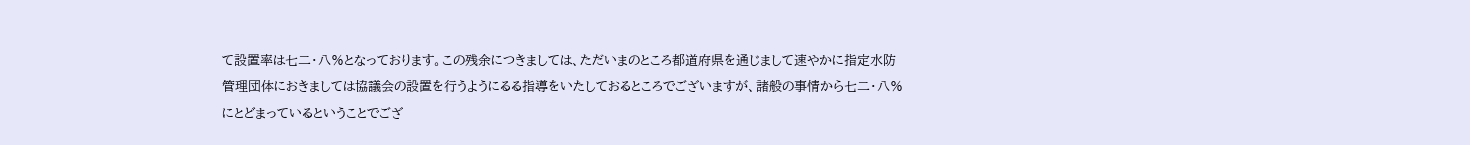て設置率は七二・八%となっております。この残余につきましては、ただいまのところ都道府県を通じまして速やかに指定水防管理団体におきましては協議会の設置を行うようにるる指導をいたしておるところでございますが、諸般の事情から七二・八%にとどまっているということでござ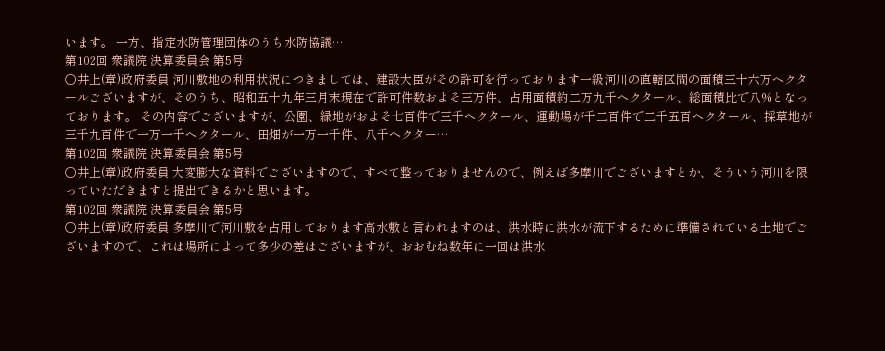います。 一方、指定水防管理団体のうち水防協議…
第102回 衆議院 決算委員会 第5号
○井上(章)政府委員 河川敷地の利用状況につきましては、建設大臣がその許可を行っております一級河川の直轄区間の面積三十六万ヘクタールございますが、そのうち、昭和五十九年三月末現在で許可件数およそ三万件、占用面積約二万九千ヘクタール、総面積比で八%となっております。 その内容でございますが、公園、緑地がおよそ七百件で三千ヘクタール、運動場が千二百件で二千五百ヘクタール、採草地が三千九百件で一万一千ヘクタール、田畑が一万一千件、八千ヘクター…
第102回 衆議院 決算委員会 第5号
○井上(章)政府委員 大変膨大な資料でございますので、すべて整っておりませんので、例えば多摩川でございますとか、そういう河川を限っていただきますと提出できるかと思います。
第102回 衆議院 決算委員会 第5号
○井上(章)政府委員 多摩川で河川敷を占用しております高水敷と言われますのは、洪水時に洪水が流下するために準備されている土地でございますので、これは場所によって多少の差はございますが、おおむね数年に一回は洪水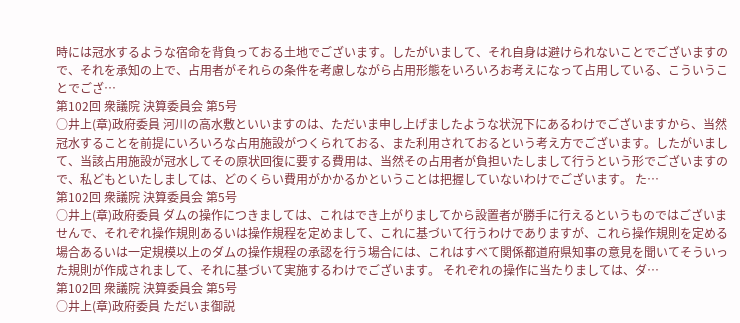時には冠水するような宿命を背負っておる土地でございます。したがいまして、それ自身は避けられないことでございますので、それを承知の上で、占用者がそれらの条件を考慮しながら占用形態をいろいろお考えになって占用している、こういうことでござ…
第102回 衆議院 決算委員会 第5号
○井上(章)政府委員 河川の高水敷といいますのは、ただいま申し上げましたような状況下にあるわけでございますから、当然冠水することを前提にいろいろな占用施設がつくられておる、また利用されておるという考え方でございます。したがいまして、当該占用施設が冠水してその原状回復に要する費用は、当然その占用者が負担いたしまして行うという形でございますので、私どもといたしましては、どのくらい費用がかかるかということは把握していないわけでございます。 た…
第102回 衆議院 決算委員会 第5号
○井上(章)政府委員 ダムの操作につきましては、これはでき上がりましてから設置者が勝手に行えるというものではございませんで、それぞれ操作規則あるいは操作規程を定めまして、これに基づいて行うわけでありますが、これら操作規則を定める場合あるいは一定規模以上のダムの操作規程の承認を行う場合には、これはすべて関係都道府県知事の意見を聞いてそういった規則が作成されまして、それに基づいて実施するわけでございます。 それぞれの操作に当たりましては、ダ…
第102回 衆議院 決算委員会 第5号
○井上(章)政府委員 ただいま御説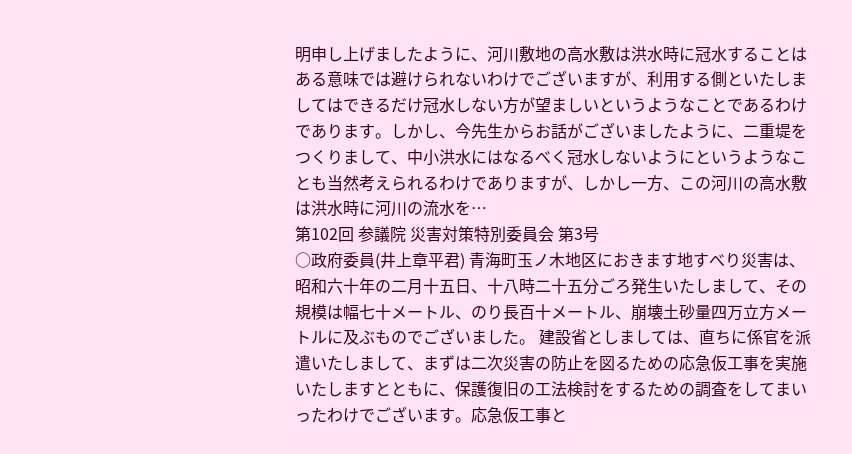明申し上げましたように、河川敷地の高水敷は洪水時に冠水することはある意味では避けられないわけでございますが、利用する側といたしましてはできるだけ冠水しない方が望ましいというようなことであるわけであります。しかし、今先生からお話がございましたように、二重堤をつくりまして、中小洪水にはなるべく冠水しないようにというようなことも当然考えられるわけでありますが、しかし一方、この河川の高水敷は洪水時に河川の流水を…
第102回 参議院 災害対策特別委員会 第3号
○政府委員(井上章平君) 青海町玉ノ木地区におきます地すべり災害は、昭和六十年の二月十五日、十八時二十五分ごろ発生いたしまして、その規模は幅七十メートル、のり長百十メートル、崩壊土砂量四万立方メートルに及ぶものでございました。 建設省としましては、直ちに係官を派遣いたしまして、まずは二次災害の防止を図るための応急仮工事を実施いたしますとともに、保護復旧の工法検討をするための調査をしてまいったわけでございます。応急仮工事と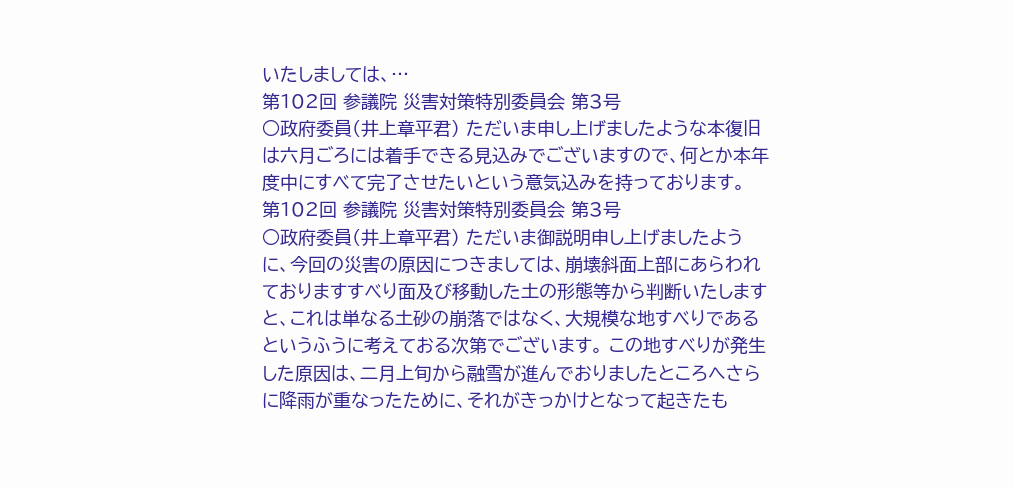いたしましては、…
第102回 参議院 災害対策特別委員会 第3号
○政府委員(井上章平君) ただいま申し上げましたような本復旧は六月ごろには着手できる見込みでございますので、何とか本年度中にすべて完了させたいという意気込みを持っております。
第102回 参議院 災害対策特別委員会 第3号
○政府委員(井上章平君) ただいま御説明申し上げましたように、今回の災害の原因につきましては、崩壊斜面上部にあらわれておりますすべり面及び移動した土の形態等から判断いたしますと、これは単なる土砂の崩落ではなく、大規模な地すべりであるというふうに考えておる次第でございます。 この地すべりが発生した原因は、二月上旬から融雪が進んでおりましたところへさらに降雨が重なったために、それがきっかけとなって起きたも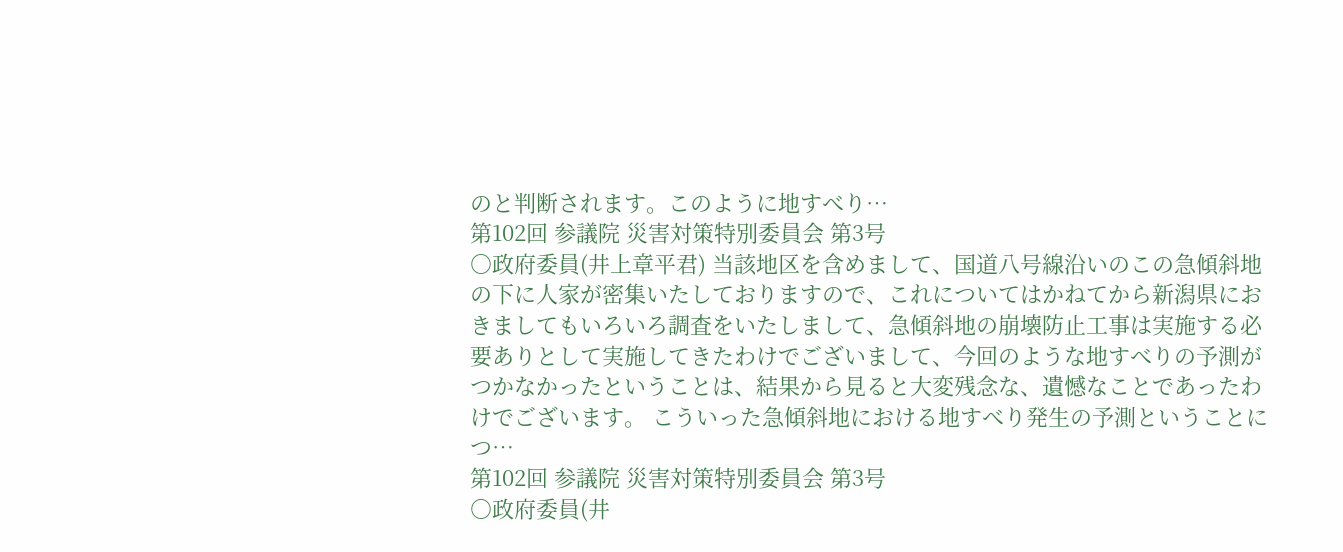のと判断されます。このように地すべり…
第102回 参議院 災害対策特別委員会 第3号
○政府委員(井上章平君) 当該地区を含めまして、国道八号線沿いのこの急傾斜地の下に人家が密集いたしておりますので、これについてはかねてから新潟県におきましてもいろいろ調査をいたしまして、急傾斜地の崩壊防止工事は実施する必要ありとして実施してきたわけでございまして、今回のような地すべりの予測がつかなかったということは、結果から見ると大変残念な、遺憾なことであったわけでございます。 こういった急傾斜地における地すべり発生の予測ということにつ…
第102回 参議院 災害対策特別委員会 第3号
○政府委員(井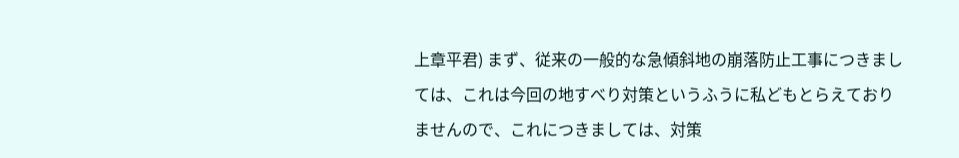上章平君) まず、従来の一般的な急傾斜地の崩落防止工事につきましては、これは今回の地すべり対策というふうに私どもとらえておりませんので、これにつきましては、対策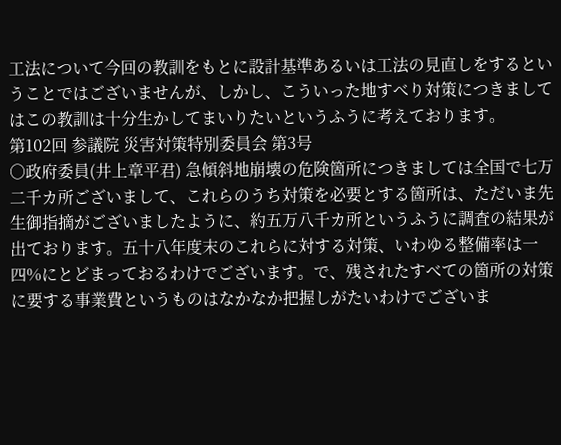工法について今回の教訓をもとに設計基準あるいは工法の見直しをするということではございませんが、しかし、こういった地すべり対策につきましてはこの教訓は十分生かしてまいりたいというふうに考えております。
第102回 参議院 災害対策特別委員会 第3号
○政府委員(井上章平君) 急傾斜地崩壊の危険箇所につきましては全国で七万二千カ所ございまして、これらのうち対策を必要とする箇所は、ただいま先生御指摘がございましたように、約五万八千カ所というふうに調査の結果が出ております。五十八年度末のこれらに対する対策、いわゆる整備率は一四%にとどまっておるわけでございます。で、残されたすべての箇所の対策に要する事業費というものはなかなか把握しがたいわけでございま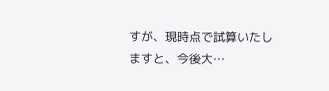すが、現時点で試算いたしますと、今後大…